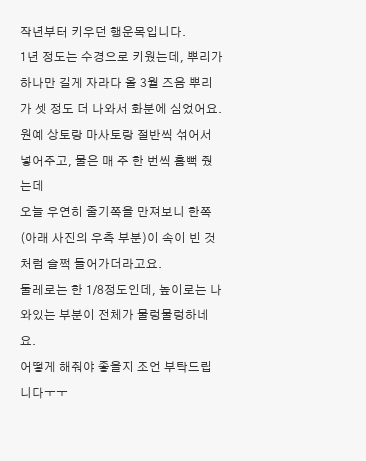작년부터 키우던 행운목입니다.
1년 정도는 수경으로 키웠는데, 뿌리가 하나만 길게 자라다 올 3월 즈음 뿌리가 셋 정도 더 나와서 화분에 심었어요.
원예 상토랑 마사토랑 절반씩 섞어서 넣어주고, 물은 매 주 한 번씩 흠뻑 줬는데
오늘 우연히 줄기쪽을 만져보니 한쪽(아래 사진의 우측 부분)이 속이 빈 것처럼 슬쩍 들어가더라고요.
둘레로는 한 1/8정도인데, 높이로는 나와있는 부분이 전체가 물렁물렁하네요.
어떻게 해줘야 좋을지 조언 부탁드립니다ㅜㅜ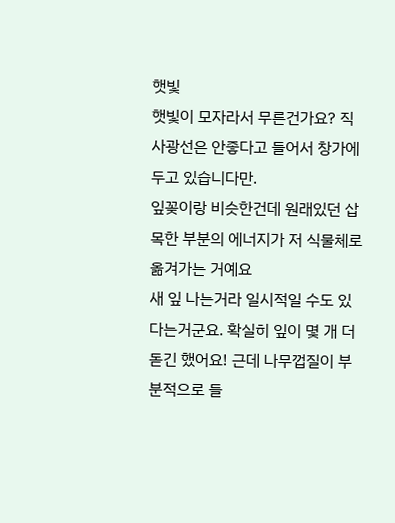햇빛
햇빛이 모자라서 무른건가요? 직사광선은 안좋다고 들어서 창가에 두고 있습니다만.
잎꽂이랑 비슷한건데 원래있던 삽목한 부분의 에너지가 저 식물체로 옮겨가는 거예요
새 잎 나는거라 일시적일 수도 있다는거군요. 확실히 잎이 몇 개 더 돋긴 했어요! 근데 나무껍질이 부분적으로 들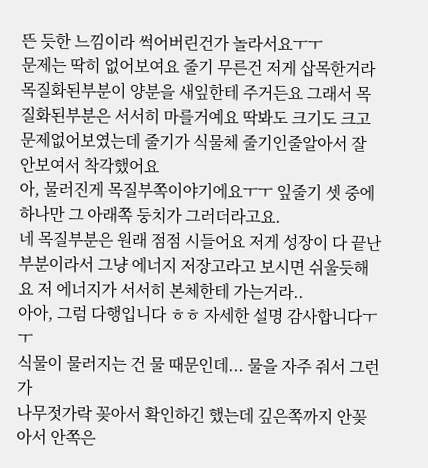뜬 듯한 느낌이라 썩어버린건가 놀라서요ㅜㅜ
문제는 딱히 없어보여요 줄기 무른건 저게 삽목한거라 목질화된부분이 양분을 새잎한테 주거든요 그래서 목질화된부분은 서서히 마를거예요 딱봐도 크기도 크고 문제없어보였는데 줄기가 식물체 줄기인줄알아서 잘 안보여서 착각했어요
아, 물러진게 목질부쪽이야기에요ㅜㅜ 잎줄기 셋 중에 하나만 그 아래쪽 둥치가 그러더라고요.
네 목질부분은 원래 점점 시들어요 저게 성장이 다 끝난부분이라서 그냥 에너지 저장고라고 보시면 쉬울듯해요 저 에너지가 서서히 본체한테 가는거라..
아아, 그럼 다행입니다 ㅎㅎ 자세한 설명 감사합니다ㅜㅜ
식물이 물러지는 건 물 때문인데... 물을 자주 줘서 그런가
나무젓가락 꽂아서 확인하긴 했는데 깊은쪽까지 안꽂아서 안쪽은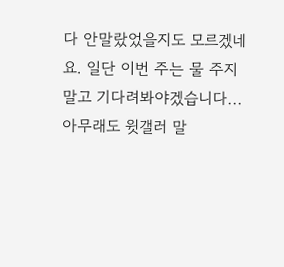다 안말랐었을지도 모르겠네요. 일단 이번 주는 물 주지 말고 기다려봐야겠습니다...
아무래도 윗갤러 말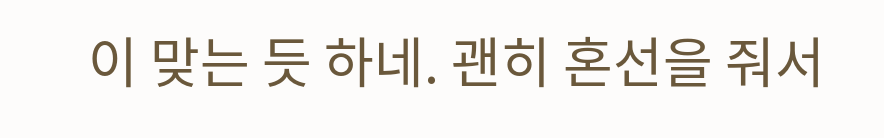이 맞는 듯 하네. 괜히 혼선을 줘서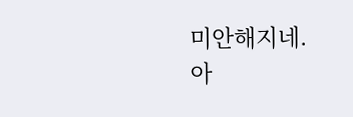미안해지네.
아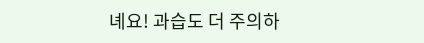녜요! 과습도 더 주의하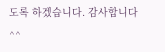도록 하겠습니다. 감사합니다^^